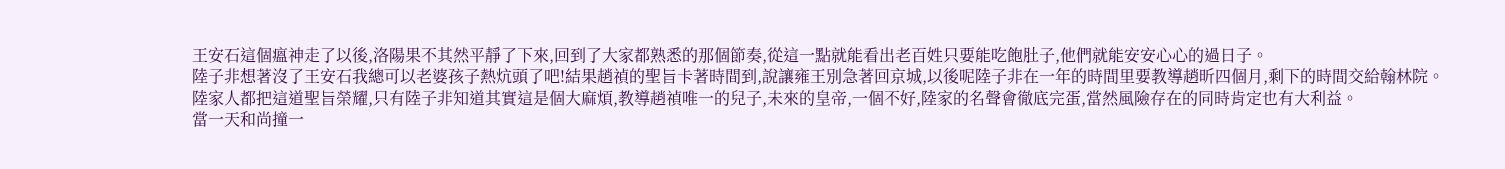王安石這個瘟神走了以後,洛陽果不其然平靜了下來,回到了大家都熟悉的那個節奏,從這一點就能看出老百姓只要能吃飽肚子,他們就能安安心心的過日子。
陸子非想著沒了王安石我總可以老婆孩子熱炕頭了吧!結果趙禎的聖旨卡著時間到,說讓雍王別急著回京城,以後呢陸子非在一年的時間里要教導趙昕四個月,剩下的時間交給翰林院。
陸家人都把這道聖旨榮耀,只有陸子非知道其實這是個大麻煩,教導趙禎唯一的兒子,未來的皇帝,一個不好,陸家的名聲會徹底完蛋,當然風險存在的同時肯定也有大利益。
當一天和尚撞一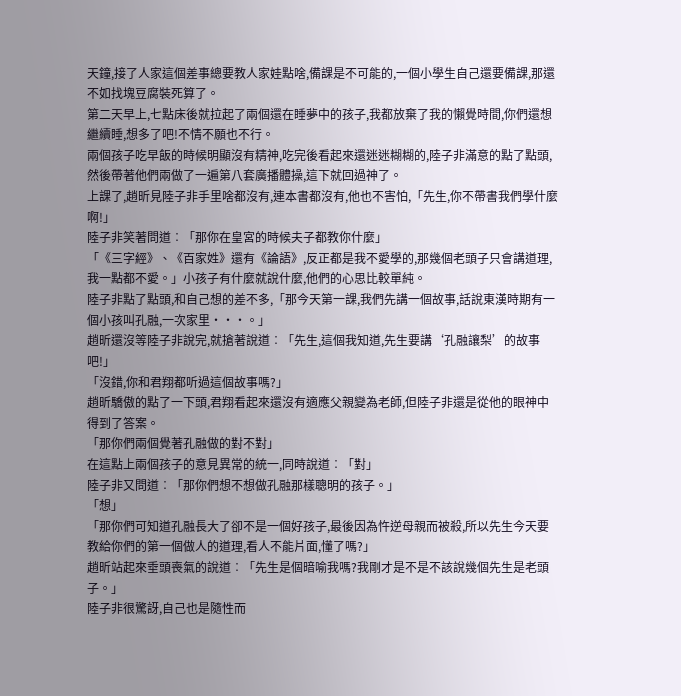天鐘,接了人家這個差事總要教人家娃點啥,備課是不可能的,一個小學生自己還要備課,那還不如找塊豆腐裝死算了。
第二天早上,七點床後就拉起了兩個還在睡夢中的孩子,我都放棄了我的懶覺時間,你們還想繼續睡,想多了吧!不情不願也不行。
兩個孩子吃早飯的時候明顯沒有精神,吃完後看起來還迷迷糊糊的,陸子非滿意的點了點頭,然後帶著他們兩做了一遍第八套廣播體操,這下就回過神了。
上課了,趙昕見陸子非手里啥都沒有,連本書都沒有,他也不害怕,「先生,你不帶書我們學什麼啊!」
陸子非笑著問道︰「那你在皇宮的時候夫子都教你什麼」
「《三字經》、《百家姓》還有《論語》,反正都是我不愛學的,那幾個老頭子只會講道理,我一點都不愛。」小孩子有什麼就說什麼,他們的心思比較單純。
陸子非點了點頭,和自己想的差不多,「那今天第一課,我們先講一個故事,話說東漢時期有一個小孩叫孔融,一次家里•••。」
趙昕還沒等陸子非說完,就搶著說道︰「先生,這個我知道,先生要講‘孔融讓梨’的故事吧!」
「沒錯,你和君翔都听過這個故事嗎?」
趙昕驕傲的點了一下頭,君翔看起來還沒有適應父親變為老師,但陸子非還是從他的眼神中得到了答案。
「那你們兩個覺著孔融做的對不對」
在這點上兩個孩子的意見異常的統一,同時說道︰「對」
陸子非又問道︰「那你們想不想做孔融那樣聰明的孩子。」
「想」
「那你們可知道孔融長大了卻不是一個好孩子,最後因為忤逆母親而被殺,所以先生今天要教給你們的第一個做人的道理,看人不能片面,懂了嗎?」
趙昕站起來垂頭喪氣的說道︰「先生是個暗喻我嗎?我剛才是不是不該說幾個先生是老頭子。」
陸子非很驚訝,自己也是隨性而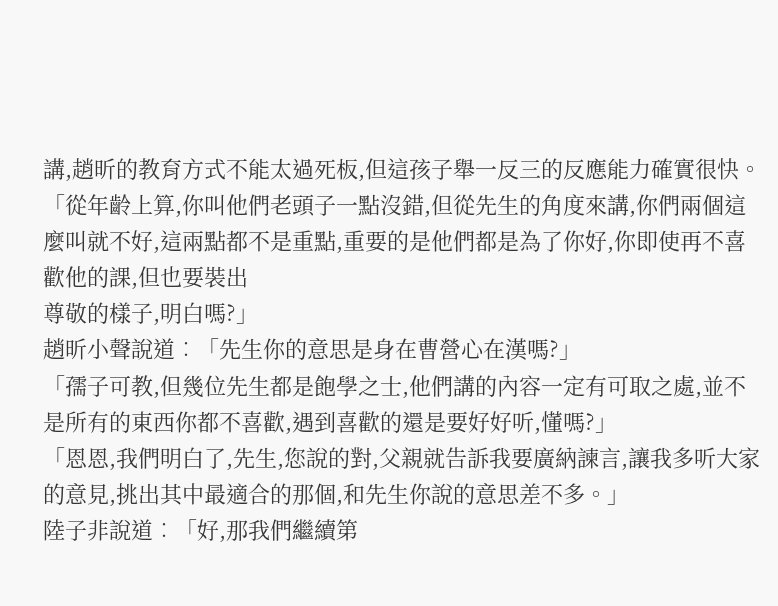講,趙昕的教育方式不能太過死板,但這孩子舉一反三的反應能力確實很快。
「從年齡上算,你叫他們老頭子一點沒錯,但從先生的角度來講,你們兩個這麼叫就不好,這兩點都不是重點,重要的是他們都是為了你好,你即使再不喜歡他的課,但也要裝出
尊敬的樣子,明白嗎?」
趙昕小聲說道︰「先生你的意思是身在曹營心在漢嗎?」
「孺子可教,但幾位先生都是飽學之士,他們講的內容一定有可取之處,並不是所有的東西你都不喜歡,遇到喜歡的還是要好好听,懂嗎?」
「恩恩,我們明白了,先生,您說的對,父親就告訴我要廣納諫言,讓我多听大家的意見,挑出其中最適合的那個,和先生你說的意思差不多。」
陸子非說道︰「好,那我們繼續第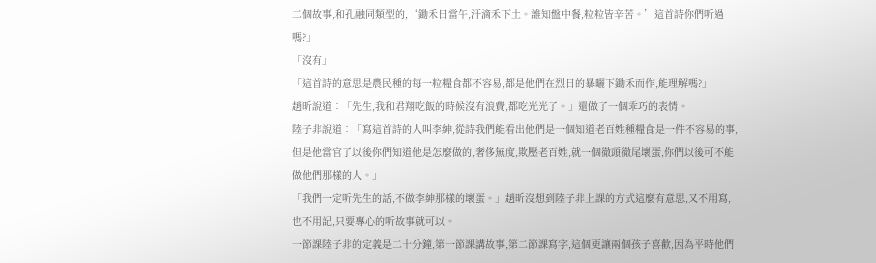二個故事,和孔融同類型的,‘鋤禾日當午,汗滴禾下土。誰知盤中餐,粒粒皆辛苦。’這首詩你們听過嗎?」
「沒有」
「這首詩的意思是農民種的每一粒糧食都不容易,都是他們在烈日的暴曬下鋤禾而作,能理解嗎?」
趙昕說道︰「先生,我和君翔吃飯的時候沒有浪費,都吃光光了。」還做了一個乖巧的表情。
陸子非說道︰「寫這首詩的人叫李紳,從詩我們能看出他們是一個知道老百姓種糧食是一件不容易的事,但是他當官了以後你們知道他是怎麼做的,奢侈無度,欺壓老百姓,就一個徹頭徹尾壞蛋,你們以後可不能做他們那樣的人。」
「我們一定听先生的話,不做李紳那樣的壞蛋。」趙昕沒想到陸子非上課的方式這麼有意思,又不用寫,也不用記,只要專心的听故事就可以。
一節課陸子非的定義是二十分鐘,第一節課講故事,第二節課寫字,這個更讓兩個孩子喜歡,因為平時他們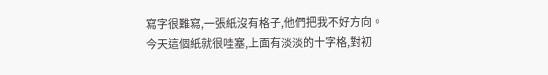寫字很難寫,一張紙沒有格子,他們把我不好方向。
今天這個紙就很哇塞,上面有淡淡的十字格,對初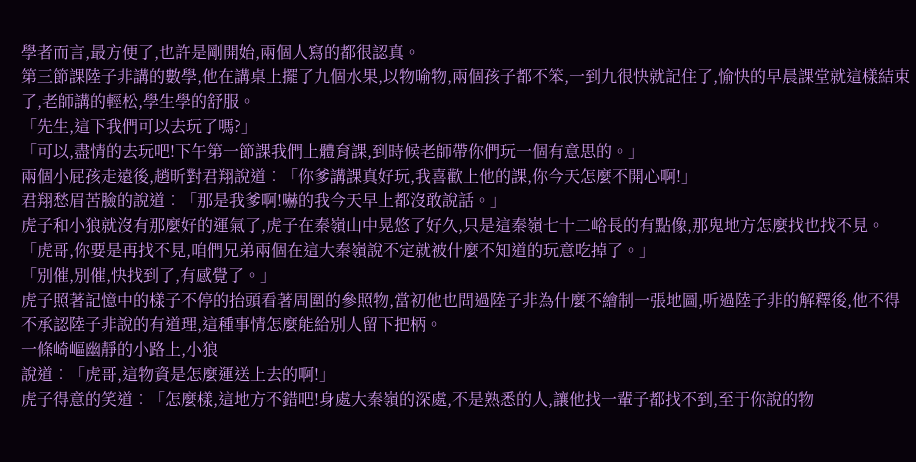學者而言,最方便了,也許是剛開始,兩個人寫的都很認真。
第三節課陸子非講的數學,他在講桌上擺了九個水果,以物喻物,兩個孩子都不笨,一到九很快就記住了,愉快的早晨課堂就這樣結束了,老師講的輕松,學生學的舒服。
「先生,這下我們可以去玩了嗎?」
「可以,盡情的去玩吧!下午第一節課我們上體育課,到時候老師帶你們玩一個有意思的。」
兩個小屁孩走遠後,趙昕對君翔說道︰「你爹講課真好玩,我喜歡上他的課,你今天怎麼不開心啊!」
君翔愁眉苦臉的說道︰「那是我爹啊!嚇的我今天早上都沒敢說話。」
虎子和小狼就沒有那麼好的運氣了,虎子在秦嶺山中晃悠了好久,只是這秦嶺七十二峪長的有點像,那鬼地方怎麼找也找不見。
「虎哥,你要是再找不見,咱們兄弟兩個在這大秦嶺說不定就被什麼不知道的玩意吃掉了。」
「別催,別催,快找到了,有感覺了。」
虎子照著記憶中的樣子不停的抬頭看著周圍的參照物,當初他也問過陸子非為什麼不繪制一張地圖,听過陸子非的解釋後,他不得不承認陸子非說的有道理,這種事情怎麼能給別人留下把柄。
一條崎嶇幽靜的小路上,小狼
說道︰「虎哥,這物資是怎麼運送上去的啊!」
虎子得意的笑道︰「怎麼樣,這地方不錯吧!身處大秦嶺的深處,不是熟悉的人,讓他找一輩子都找不到,至于你說的物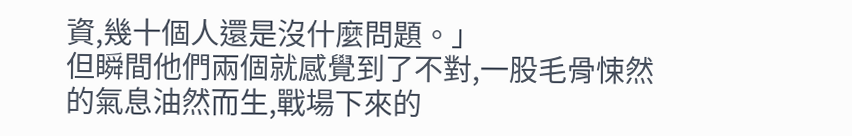資,幾十個人還是沒什麼問題。」
但瞬間他們兩個就感覺到了不對,一股毛骨悚然的氣息油然而生,戰場下來的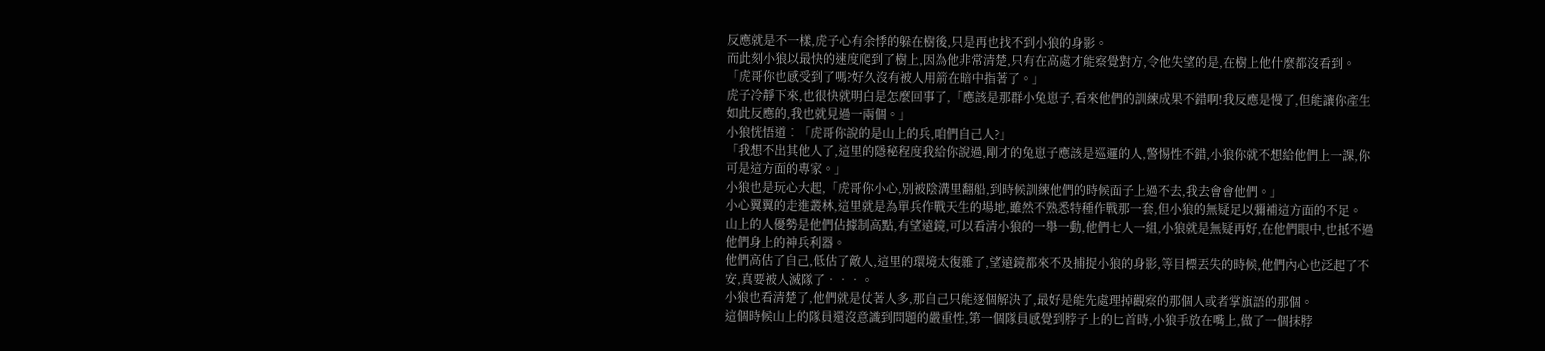反應就是不一樣,虎子心有余悸的躲在樹後,只是再也找不到小狼的身影。
而此刻小狼以最快的速度爬到了樹上,因為他非常清楚,只有在高處才能察覺對方,令他失望的是,在樹上他什麼都沒看到。
「虎哥你也感受到了嗎?好久沒有被人用箭在暗中指著了。」
虎子冷靜下來,也很快就明白是怎麼回事了,「應該是那群小兔崽子,看來他們的訓練成果不錯啊!我反應是慢了,但能讓你產生如此反應的,我也就見過一兩個。」
小狼恍悟道︰「虎哥你說的是山上的兵,咱們自己人?」
「我想不出其他人了,這里的隱秘程度我給你說過,剛才的兔崽子應該是巡邏的人,警惕性不錯,小狼你就不想給他們上一課,你可是這方面的專家。」
小狼也是玩心大起,「虎哥你小心,別被陰溝里翻船,到時候訓練他們的時候面子上過不去,我去會會他們。」
小心翼翼的走進叢林,這里就是為單兵作戰天生的場地,雖然不熟悉特種作戰那一套,但小狼的無疑足以彌補這方面的不足。
山上的人優勢是他們佔據制高點,有望遠鏡,可以看清小狼的一舉一動,他們七人一組,小狼就是無疑再好,在他們眼中,也抵不過他們身上的神兵利器。
他們高估了自己,低估了敵人,這里的環境太復雜了,望遠鏡都來不及捕捉小狼的身影,等目標丟失的時候,他們內心也泛起了不安,真要被人滅隊了•••。
小狼也看清楚了,他們就是仗著人多,那自己只能逐個解決了,最好是能先處理掉觀察的那個人或者掌旗語的那個。
這個時候山上的隊員還沒意識到問題的嚴重性,第一個隊員感覺到脖子上的匕首時,小狼手放在嘴上,做了一個抹脖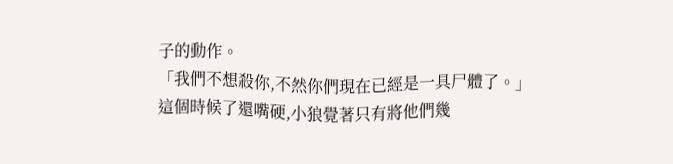子的動作。
「我們不想殺你,不然你們現在已經是一具尸體了。」
這個時候了還嘴硬,小狼覺著只有將他們幾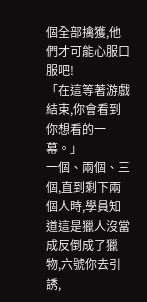個全部擒獲,他們才可能心服口服吧!
「在這等著游戲結束,你會看到你想看的一幕。」
一個、兩個、三個,直到剩下兩個人時,學員知道這是獵人沒當成反倒成了獵物,六號你去引誘,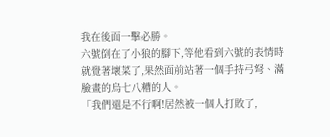我在後面一擊必勝。
六號倒在了小狼的腳下,等他看到六號的表情時就覺著壞菜了,果然面前站著一個手持弓弩、滿臉畫的烏七八糟的人。
「我們還是不行啊!居然被一個人打敗了,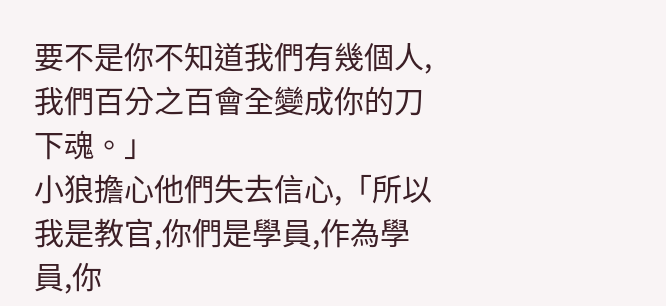要不是你不知道我們有幾個人,我們百分之百會全變成你的刀下魂。」
小狼擔心他們失去信心,「所以我是教官,你們是學員,作為學員,你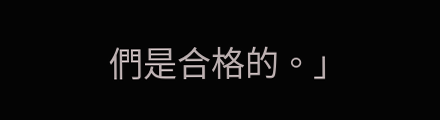們是合格的。」